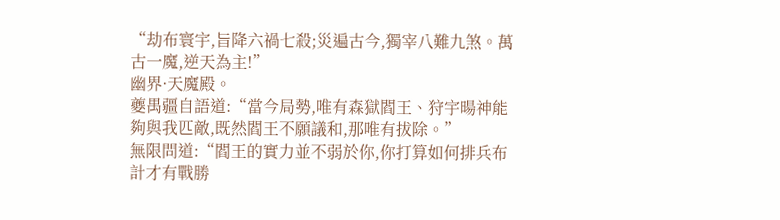“劫布寰宇,旨降六禍七殺;災遍古今,獨宰八難九煞。萬古一魔,逆天為主!”
幽界·天魔殿。
夔禺疆自語道:“當今局勢,唯有森獄閻王、狩宇暘神能夠與我匹敵,既然閻王不願議和,那唯有拔除。”
無限問道:“閻王的實力並不弱於你,你打算如何排兵布計才有戰勝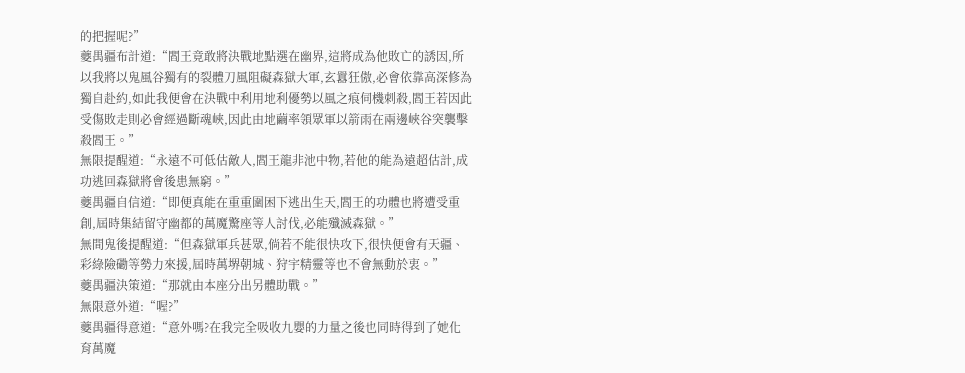的把握呢?”
夔禺疆布計道:“閻王竟敢將決戰地點選在幽界,這將成為他敗亡的誘因,所以我將以鬼風谷獨有的裂體刀風阻礙森獄大軍,玄囂狂傲,必會依靠高深修為獨自赴約,如此我便會在決戰中利用地利優勢以風之痕伺機刺殺,閻王若因此受傷敗走則必會經過斷魂峽,因此由地繭率領眾軍以箭雨在兩邊峽谷突襲擊殺閻王。”
無限提醒道:“永遠不可低估敵人,閻王龍非池中物,若他的能為遠超估計,成功逃回森獄將會後患無窮。”
夔禺疆自信道:“即便真能在重重圍困下逃出生天,閻王的功體也將遭受重創,屆時集結留守幽都的萬魔驚座等人討伐,必能殲滅森獄。”
無間鬼後提醒道:“但森獄軍兵甚眾,倘若不能很快攻下,很快便會有天疆、彩綠險磡等勢力來援,屆時萬堺朝城、狩宇精靈等也不會無動於衷。”
夔禺疆決策道:“那就由本座分出另體助戰。”
無限意外道:“喔?”
夔禺疆得意道:“意外嗎?在我完全吸收九嬰的力量之後也同時得到了她化育萬魔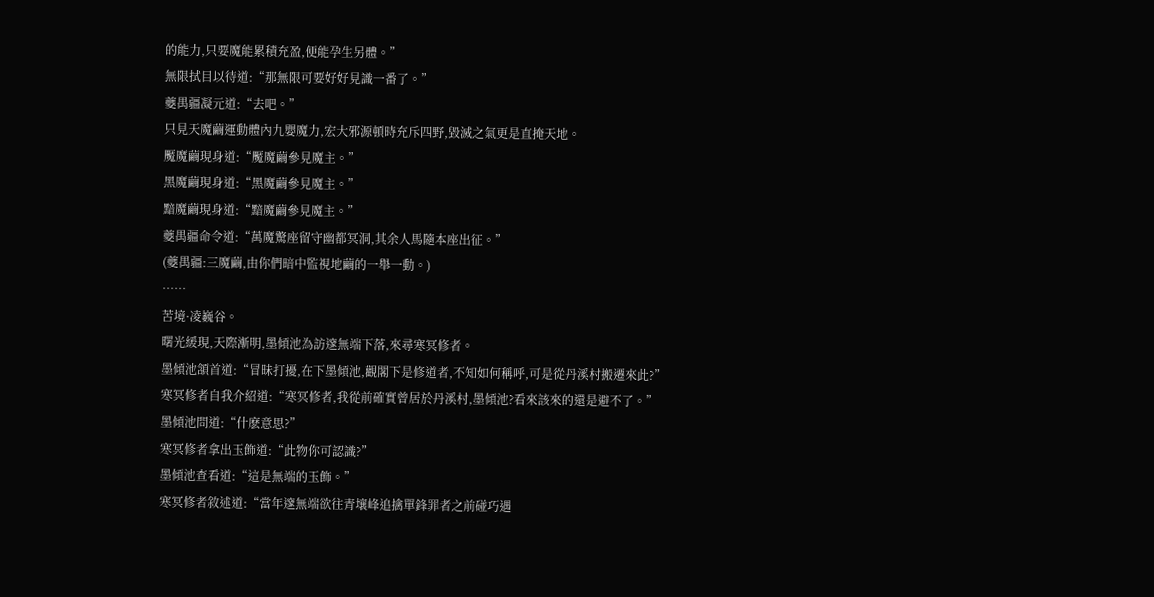的能力,只要魔能累積充盈,便能孕生另體。”
無限拭目以待道:“那無限可要好好見識一番了。”
夔禺疆凝元道:“去吧。”
只見天魔繭運動體內九嬰魔力,宏大邪源頓時充斥四野,毀滅之氣更是直掩天地。
魘魔繭現身道:“魘魔繭參見魔主。”
黑魔繭現身道:“黑魔繭參見魔主。”
黯魔繭現身道:“黯魔繭參見魔主。”
夔禺疆命令道:“萬魔驚座留守幽都冥洞,其余人馬隨本座出征。”
(夔禺疆:三魔繭,由你們暗中監視地繭的一舉一動。)
……
苦境·凌巍谷。
曙光緩現,天際漸明,墨傾池為訪邃無端下落,來尋寒冥修者。
墨傾池頷首道:“冒昧打擾,在下墨傾池,觀閣下是修道者,不知如何稱呼,可是從丹溪村搬遷來此?”
寒冥修者自我介紹道:“寒冥修者,我從前確實曾居於丹溪村,墨傾池?看來該來的還是避不了。”
墨傾池問道:“什麽意思?”
寒冥修者拿出玉飾道:“此物你可認識?”
墨傾池查看道:“這是無端的玉飾。”
寒冥修者敘述道:“當年邃無端欲往青壤峰追擒單鋒罪者之前碰巧遇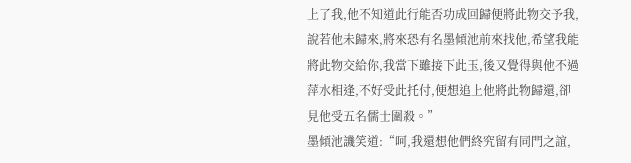上了我,他不知道此行能否功成回歸便將此物交予我,說若他未歸來,將來恐有名墨傾池前來找他,希望我能將此物交給你,我當下雖接下此玉,後又覺得與他不過萍水相逢,不好受此托付,便想追上他將此物歸還,卻見他受五名儒士圍殺。”
墨傾池譏笑道:“呵,我還想他們終究留有同門之誼,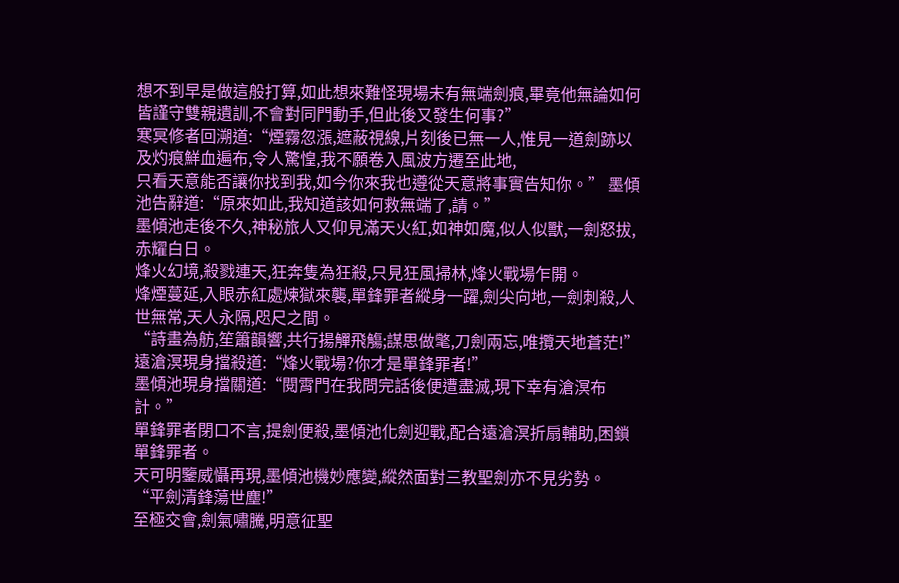想不到早是做這般打算,如此想來難怪現場未有無端劍痕,畢竟他無論如何皆謹守雙親遺訓,不會對同門動手,但此後又發生何事?”
寒冥修者回溯道:“煙霧忽漲,遮蔽視線,片刻後已無一人,惟見一道劍跡以及灼痕鮮血遍布,令人驚惶,我不願卷入風波方遷至此地,
只看天意能否讓你找到我,如今你來我也遵從天意將事實告知你。” 墨傾池告辭道:“原來如此,我知道該如何救無端了,請。”
墨傾池走後不久,神秘旅人又仰見滿天火紅,如神如魔,似人似獸,一劍怒拔,赤耀白日。
烽火幻境,殺戮連天,狂奔隻為狂殺,只見狂風掃林,烽火戰場乍開。
烽煙蔓延,入眼赤紅處煉獄來襲,單鋒罪者縱身一躍,劍尖向地,一劍刺殺,人世無常,天人永隔,咫尺之間。
“詩畫為舫,笙簫韻響,共行揚觶飛觴;謀思做氅,刀劍兩忘,唯攬天地蒼茫!”
遠滄溟現身擋殺道:“烽火戰場?你才是單鋒罪者!”
墨傾池現身擋關道:“閱霄門在我問完話後便遭盡滅,現下幸有滄溟布計。”
單鋒罪者閉口不言,提劍便殺,墨傾池化劍迎戰,配合遠滄溟折扇輔助,困鎖單鋒罪者。
天可明鑒威懾再現,墨傾池機妙應變,縱然面對三教聖劍亦不見劣勢。
“平劍清鋒蕩世塵!”
至極交會,劍氣嘯騰,明意征聖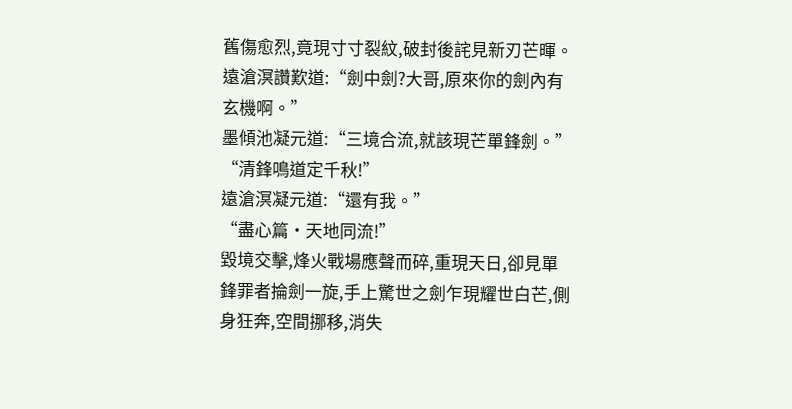舊傷愈烈,竟現寸寸裂紋,破封後詫見新刃芒暉。
遠滄溟讚歎道:“劍中劍?大哥,原來你的劍內有玄機啊。”
墨傾池凝元道:“三境合流,就該現芒單鋒劍。”
“清鋒鳴道定千秋!”
遠滄溟凝元道:“還有我。”
“盡心篇·天地同流!”
毀境交擊,烽火戰場應聲而碎,重現天日,卻見單鋒罪者掄劍一旋,手上驚世之劍乍現耀世白芒,側身狂奔,空間挪移,消失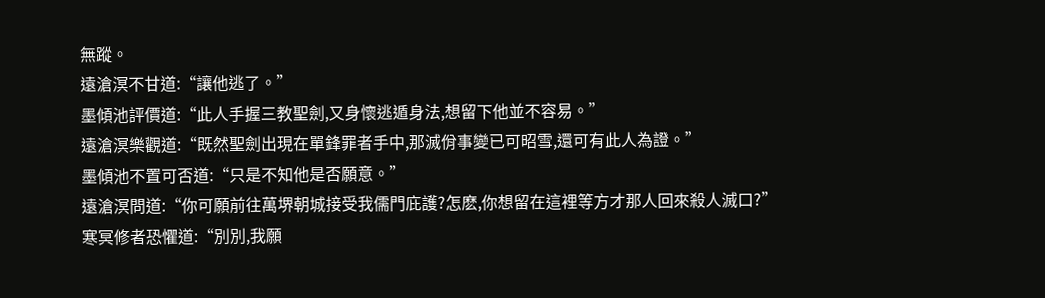無蹤。
遠滄溟不甘道:“讓他逃了。”
墨傾池評價道:“此人手握三教聖劍,又身懷逃遁身法,想留下他並不容易。”
遠滄溟樂觀道:“既然聖劍出現在單鋒罪者手中,那滅佾事變已可昭雪,還可有此人為證。”
墨傾池不置可否道:“只是不知他是否願意。”
遠滄溟問道:“你可願前往萬堺朝城接受我儒門庇護?怎麽,你想留在這裡等方才那人回來殺人滅口?”
寒冥修者恐懼道:“別別,我願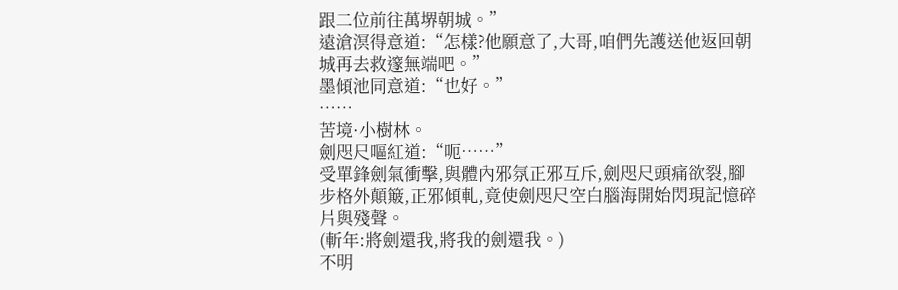跟二位前往萬堺朝城。”
遠滄溟得意道:“怎樣?他願意了,大哥,咱們先護送他返回朝城再去救邃無端吧。”
墨傾池同意道:“也好。”
……
苦境·小樹林。
劍咫尺嘔紅道:“呃……”
受單鋒劍氣衝擊,與體內邪氛正邪互斥,劍咫尺頭痛欲裂,腳步格外顛簸,正邪傾軋,竟使劍咫尺空白腦海開始閃現記憶碎片與殘聲。
(斬年:將劍還我,將我的劍還我。)
不明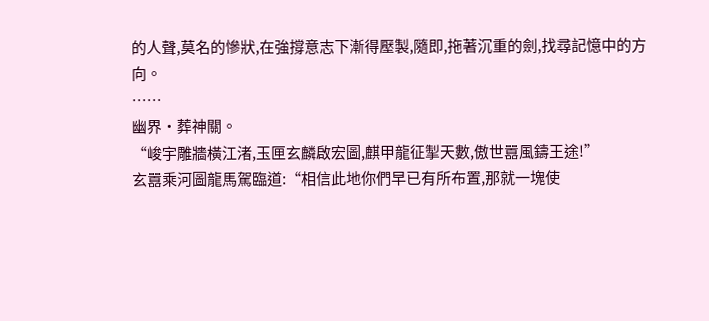的人聲,莫名的慘狀,在強撐意志下漸得壓製,隨即,拖著沉重的劍,找尋記憶中的方向。
……
幽界·葬神關。
“峻宇雕牆橫江渚,玉匣玄麟啟宏圖,麒甲龍征掣天數,傲世囂風鑄王途!”
玄囂乘河圖龍馬駕臨道:“相信此地你們早已有所布置,那就一塊使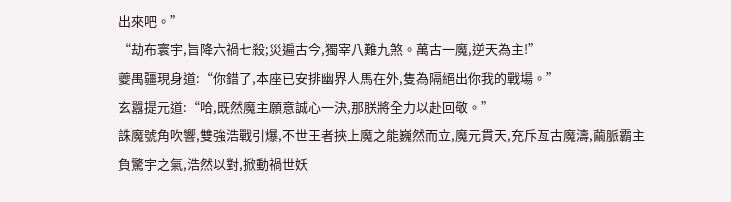出來吧。”
“劫布寰宇,旨降六禍七殺;災遍古今,獨宰八難九煞。萬古一魔,逆天為主!”
夔禺疆現身道:“你錯了,本座已安排幽界人馬在外,隻為隔絕出你我的戰場。”
玄囂提元道:“哈,既然魔主願意誠心一決,那朕將全力以赴回敬。”
誅魔號角吹響,雙強浩戰引爆,不世王者挾上魔之能巍然而立,魔元貫天,充斥亙古魔濤,繭脈霸主負驚宇之氣,浩然以對,掀動禍世妖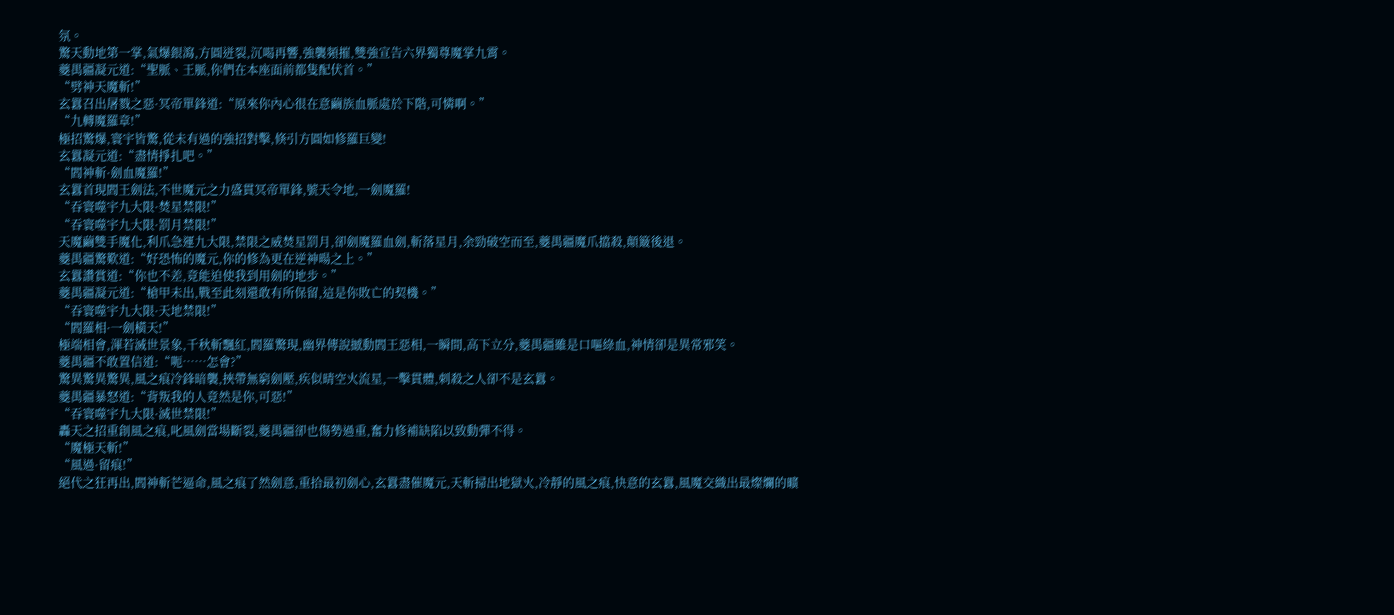氛。
驚天動地第一掌,氣爆銀瀉,方圓迸裂,沉喝再響,強襲頻摧,雙強宣告六界獨尊魔掌九霄。
夔禺疆凝元道:“聖脈、王脈,你們在本座面前都隻配伏首。”
“劈神天魔斬!”
玄囂召出屠戮之惡·冥帝單鋒道:“原來你內心很在意繭族血脈處於下階,可憐啊。”
“九轉魔羅章!”
極招驚爆,寰宇皆驚,從未有過的強招對擊,倏引方圓如修羅巨變!
玄囂凝元道:“盡情掙扎吧。”
“閻神斬·劍血魔羅!”
玄囂首現閻王劍法,不世魔元之力盛貫冥帝單鋒,號天令地,一劍魔羅!
“吞寰噬宇九大限·焚星禁限!”
“吞寰噬宇九大限·罰月禁限!”
天魔繭雙手魔化,利爪急運九大限,禁限之威焚星罰月,卻劍魔羅血劍,斬落星月,余勁破空而至,夔禺疆魔爪擋殺,顛簸後退。
夔禺疆驚歎道:“好恐怖的魔元,你的修為更在逆神暘之上。”
玄囂讚賞道:“你也不差,竟能迫使我到用劍的地步。”
夔禺疆凝元道:“槍甲未出,戰至此刻還敢有所保留,這是你敗亡的契機。”
“吞寰噬宇九大限·天地禁限!”
“閻羅相·一劍橫天!”
極端相會,渾若滅世景象,千秋斬飄紅,閻羅驚現,幽界傳說撼動閻王惡相,一瞬間,高下立分,夔禺疆雖是口嘔綠血,神情卻是異常邪笑。
夔禺疆不敢置信道:“呃……怎會?”
驚異驚異驚異,風之痕冷鋒暗襲,挾帶無窮劍壓,疾似晴空火流星,一擊貫體,刺殺之人卻不是玄囂。
夔禺疆暴怒道:“背叛我的人竟然是你,可惡!”
“吞寰噬宇九大限·滅世禁限!”
轟天之招重創風之痕,叱風劍當場斷裂,夔禺疆卻也傷勢過重,奮力修補缺陷以致動彈不得。
“魔極天斬!”
“風過·留痕!”
絕代之狂再出,閻神斬芒逼命,風之痕了然劍意,重拾最初劍心,玄囂盡催魔元,天斬掃出地獄火,冷靜的風之痕,快意的玄囂,風魔交織出最燦爛的曠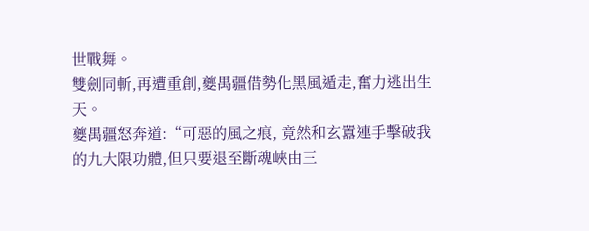世戰舞。
雙劍同斬,再遭重創,夔禺疆借勢化黑風遁走,奮力逃出生天。
夔禺疆怒奔道:“可惡的風之痕, 竟然和玄囂連手擊破我的九大限功體,但只要退至斷魂峽由三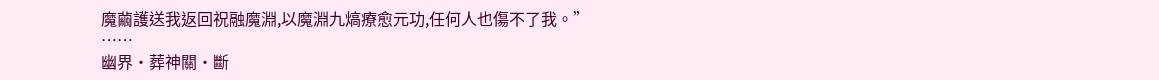魔繭護送我返回祝融魔淵,以魔淵九熇療愈元功,任何人也傷不了我。”
……
幽界·葬神關·斷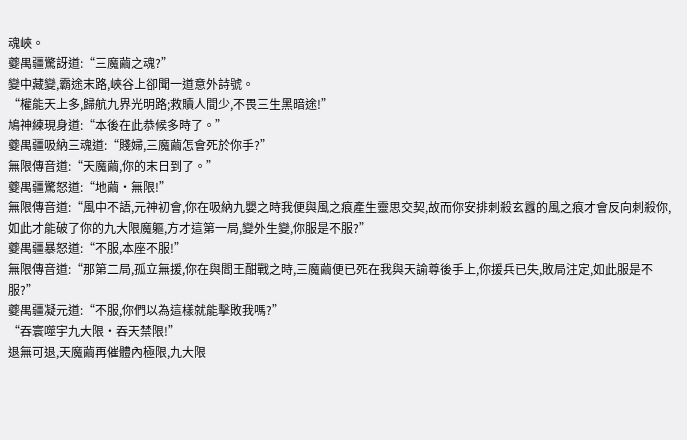魂峽。
夔禺疆驚訝道:“三魔繭之魂?”
變中藏變,霸途末路,峽谷上卻聞一道意外詩號。
“權能天上多,歸航九界光明路;救贖人間少,不畏三生黑暗途!”
鳩神練現身道:“本後在此恭候多時了。”
夔禺疆吸納三魂道:“賤婦,三魔繭怎會死於你手?”
無限傳音道:“天魔繭,你的末日到了。”
夔禺疆驚怒道:“地繭·無限!”
無限傳音道:“風中不語,元神初會,你在吸納九嬰之時我便與風之痕產生靈思交契,故而你安排刺殺玄囂的風之痕才會反向刺殺你,如此才能破了你的九大限魔軀,方才這第一局,變外生變,你服是不服?”
夔禺疆暴怒道:“不服,本座不服!”
無限傳音道:“那第二局,孤立無援,你在與閻王酣戰之時,三魔繭便已死在我與天諭尊後手上,你援兵已失,敗局注定,如此服是不服?”
夔禺疆凝元道:“不服,你們以為這樣就能擊敗我嗎?”
“吞寰噬宇九大限·吞天禁限!”
退無可退,天魔繭再催體內極限,九大限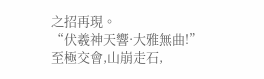之招再現。
“伏羲神天響·大雅無曲!”
至極交會,山崩走石,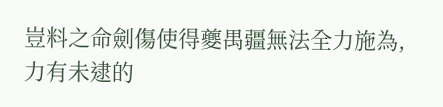豈料之命劍傷使得夔禺疆無法全力施為,力有未逮的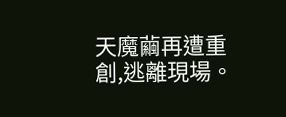天魔繭再遭重創,逃離現場。